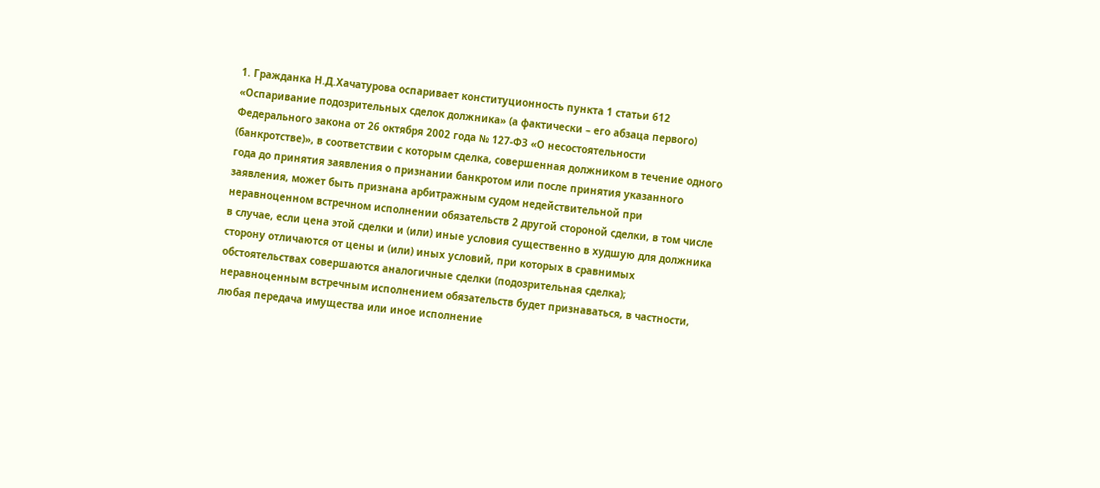1. Гражданка Н.Д.Хачатурова оспаривает конституционность пункта 1 статьи 612 «Оспаривание подозрительных сделок должника» (а фактически – его абзаца первого) Федерального закона от 26 октября 2002 года № 127-ФЗ «О несостоятельности (банкротстве)», в соответствии с которым сделка, совершенная должником в течение одного года до принятия заявления о признании банкротом или после принятия указанного заявления, может быть признана арбитражным судом недействительной при неравноценном встречном исполнении обязательств 2 другой стороной сделки, в том числе в случае, если цена этой сделки и (или) иные условия существенно в худшую для должника сторону отличаются от цены и (или) иных условий, при которых в сравнимых обстоятельствах совершаются аналогичные сделки (подозрительная сделка); неравноценным встречным исполнением обязательств будет признаваться, в частности, любая передача имущества или иное исполнение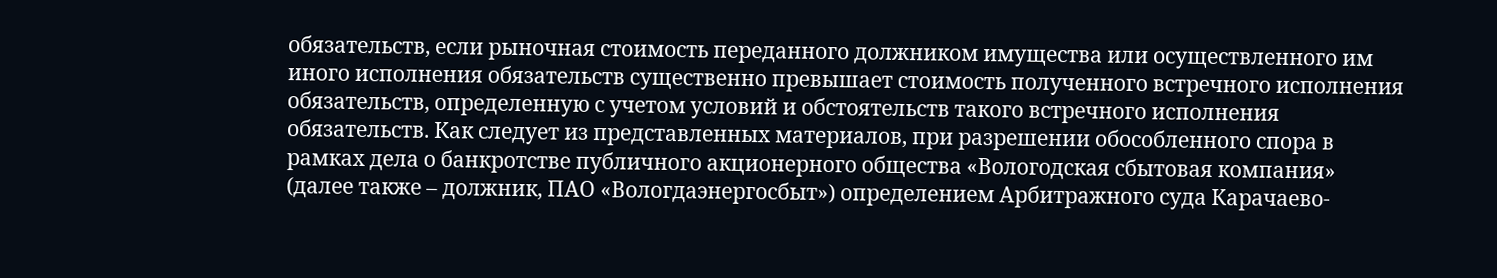обязательств, если рыночная стоимость переданного должником имущества или осуществленного им иного исполнения обязательств существенно превышает стоимость полученного встречного исполнения обязательств, определенную с учетом условий и обстоятельств такого встречного исполнения обязательств. Как следует из представленных материалов, при разрешении обособленного спора в рамках дела о банкротстве публичного акционерного общества «Вологодская сбытовая компания» (далее также – должник, ПАО «Вологдаэнергосбыт») определением Арбитражного суда Карачаево-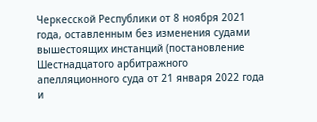Черкесской Республики от 8 ноября 2021 года, оставленным без изменения судами вышестоящих инстанций (постановление Шестнадцатого арбитражного апелляционного суда от 21 января 2022 года и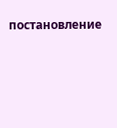постановление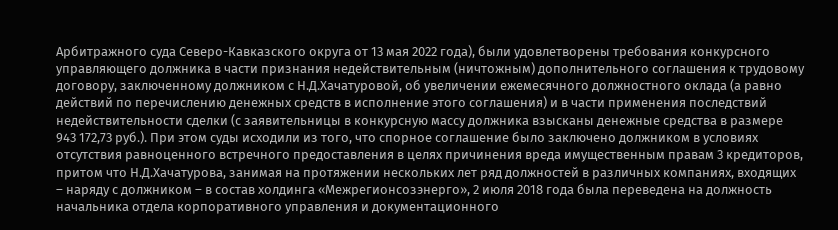Арбитражного суда Северо-Кавказского округа от 13 мая 2022 года), были удовлетворены требования конкурсного управляющего должника в части признания недействительным (ничтожным) дополнительного соглашения к трудовому договору, заключенному должником с Н.Д.Хачатуровой, об увеличении ежемесячного должностного оклада (а равно действий по перечислению денежных средств в исполнение этого соглашения) и в части применения последствий недействительности сделки (с заявительницы в конкурсную массу должника взысканы денежные средства в размере 943 172,73 руб.). При этом суды исходили из того, что спорное соглашение было заключено должником в условиях отсутствия равноценного встречного предоставления в целях причинения вреда имущественным правам 3 кредиторов, притом что Н.Д.Хачатурова, занимая на протяжении нескольких лет ряд должностей в различных компаниях, входящих – наряду с должником – в состав холдинга «Межрегионсозэнерго», 2 июля 2018 года была переведена на должность начальника отдела корпоративного управления и документационного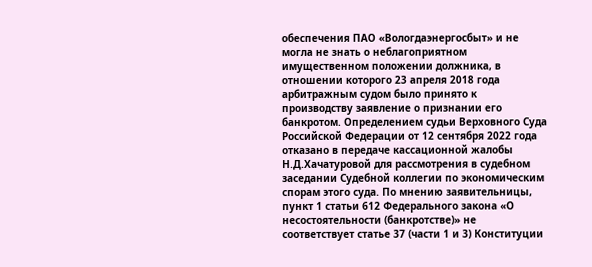обеспечения ПАО «Вологдаэнергосбыт» и не могла не знать о неблагоприятном имущественном положении должника, в отношении которого 23 апреля 2018 года арбитражным судом было принято к производству заявление о признании его банкротом. Определением судьи Верховного Суда Российской Федерации от 12 сентября 2022 года отказано в передаче кассационной жалобы Н.Д.Хачатуровой для рассмотрения в судебном заседании Судебной коллегии по экономическим спорам этого суда. По мнению заявительницы, пункт 1 статьи 612 Федерального закона «О несостоятельности (банкротстве)» не соответствует статье 37 (части 1 и 3) Конституции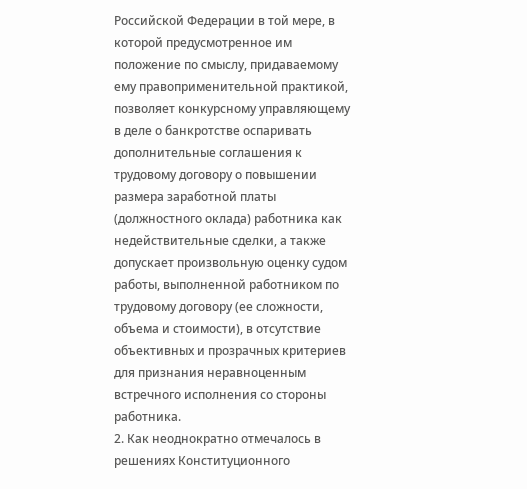Российской Федерации в той мере, в которой предусмотренное им положение по смыслу, придаваемому ему правоприменительной практикой, позволяет конкурсному управляющему в деле о банкротстве оспаривать дополнительные соглашения к трудовому договору о повышении размера заработной платы (должностного оклада) работника как недействительные сделки, а также допускает произвольную оценку судом работы, выполненной работником по трудовому договору (ее сложности, объема и стоимости), в отсутствие объективных и прозрачных критериев для признания неравноценным встречного исполнения со стороны работника.
2. Как неоднократно отмечалось в решениях Конституционного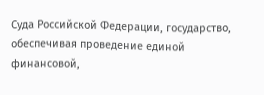Суда Российской Федерации, государство, обеспечивая проведение единой финансовой,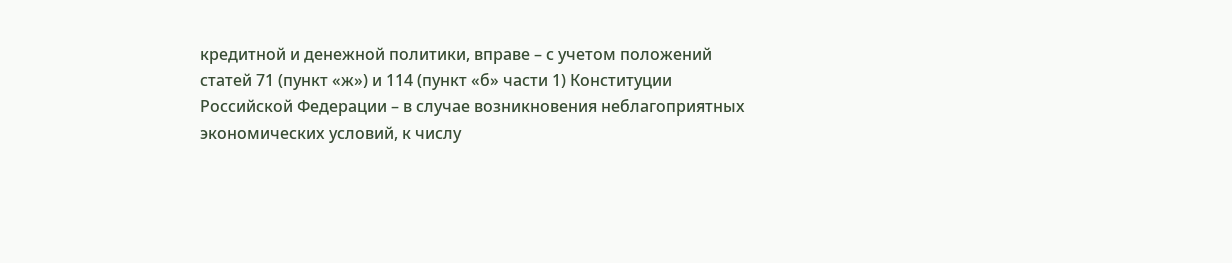кредитной и денежной политики, вправе – с учетом положений статей 71 (пункт «ж») и 114 (пункт «б» части 1) Конституции Российской Федерации – в случае возникновения неблагоприятных экономических условий, к числу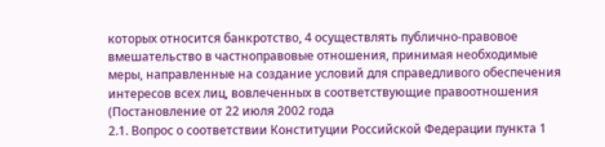которых относится банкротство, 4 осуществлять публично-правовое вмешательство в частноправовые отношения, принимая необходимые меры, направленные на создание условий для справедливого обеспечения интересов всех лиц, вовлеченных в соответствующие правоотношения (Постановление от 22 июля 2002 года
2.1. Вопрос о соответствии Конституции Российской Федерации пункта 1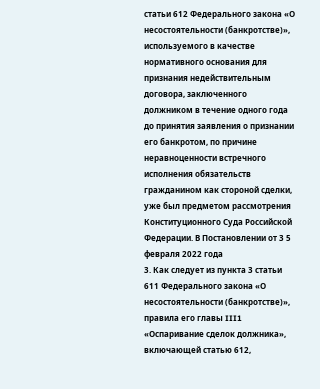статьи 612 Федерального закона «О несостоятельности (банкротстве)», используемого в качестве нормативного основания для признания недействительным договора, заключенного должником в течение одного года до принятия заявления о признании его банкротом, по причине неравноценности встречного исполнения обязательств гражданином как стороной сделки, уже был предметом рассмотрения Конституционного Суда Российской Федерации. В Постановлении от 3 5 февраля 2022 года
3. Как следует из пункта 3 статьи 611 Федерального закона «О несостоятельности (банкротстве)», правила его главы III1 «Оспаривание сделок должника», включающей статью 612,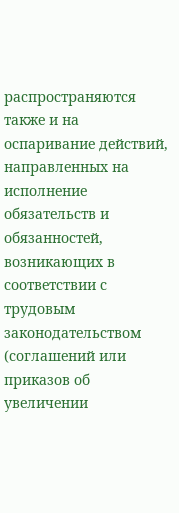распространяются также и на оспаривание действий, направленных на исполнение обязательств и обязанностей, возникающих в соответствии с трудовым законодательством (соглашений или приказов об увеличении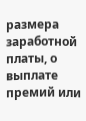размера заработной платы, о выплате премий или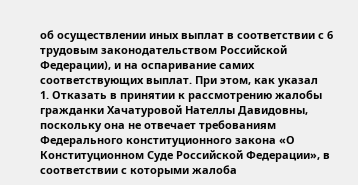об осуществлении иных выплат в соответствии с 6 трудовым законодательством Российской Федерации), и на оспаривание самих соответствующих выплат. При этом, как указал
1. Отказать в принятии к рассмотрению жалобы гражданки Хачатуровой Нателлы Давидовны, поскольку она не отвечает требованиям Федерального конституционного закона «О Конституционном Суде Российской Федерации», в соответствии с которыми жалоба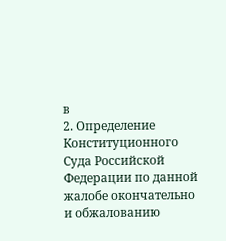в
2. Определение Конституционного Суда Российской Федерации по данной жалобе окончательно и обжалованию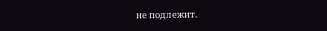не подлежит.